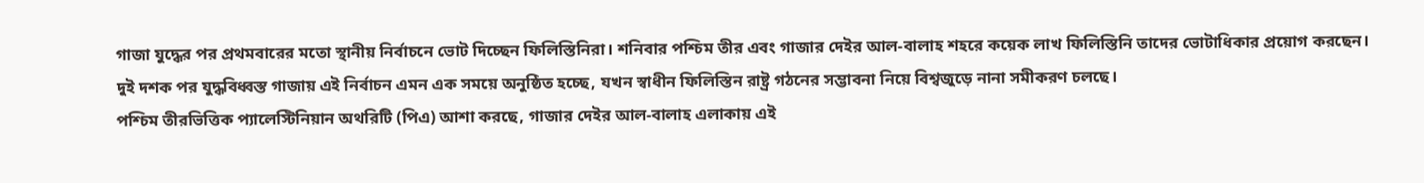গাজা যুদ্ধের পর প্রথমবারের মতো স্থানীয় নির্বাচনে ভোট দিচ্ছেন ফিলিস্তিনিরা। শনিবার পশ্চিম তীর এবং গাজার দেইর আল-বালাহ শহরে কয়েক লাখ ফিলিস্তিনি তাদের ভোটাধিকার প্রয়োগ করছেন।
দুই দশক পর যুদ্ধবিধ্বস্ত গাজায় এই নির্বাচন এমন এক সময়ে অনুষ্ঠিত হচ্ছে, যখন স্বাধীন ফিলিস্তিন রাষ্ট্র গঠনের সম্ভাবনা নিয়ে বিশ্বজুড়ে নানা সমীকরণ চলছে।
পশ্চিম তীরভিত্তিক প্যালেস্টিনিয়ান অথরিটি (পিএ) আশা করছে, গাজার দেইর আল-বালাহ এলাকায় এই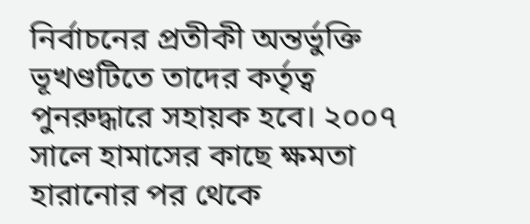নির্বাচনের প্রতীকী অন্তর্ভুক্তি ভূখণ্ডটিতে তাদের কর্তৃত্ব পুনরুদ্ধারে সহায়ক হবে। ২০০৭ সালে হামাসের কাছে ক্ষমতা হারানোর পর থেকে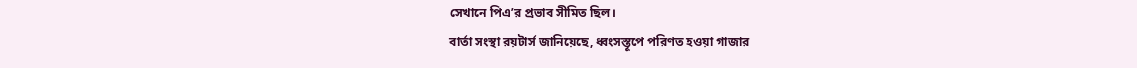সেখানে পিএ’র প্রভাব সীমিত ছিল।
বার্তা সংস্থা রয়টার্স জানিয়েছে, ধ্বংসস্তূপে পরিণত হওয়া গাজার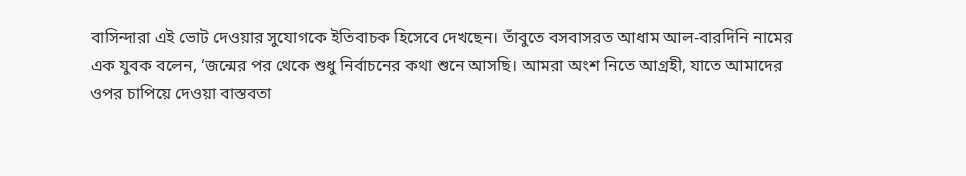বাসিন্দারা এই ভোট দেওয়ার সুযোগকে ইতিবাচক হিসেবে দেখছেন। তাঁবুতে বসবাসরত আধাম আল-বারদিনি নামের এক যুবক বলেন, ‘জন্মের পর থেকে শুধু নির্বাচনের কথা শুনে আসছি। আমরা অংশ নিতে আগ্রহী, যাতে আমাদের ওপর চাপিয়ে দেওয়া বাস্তবতা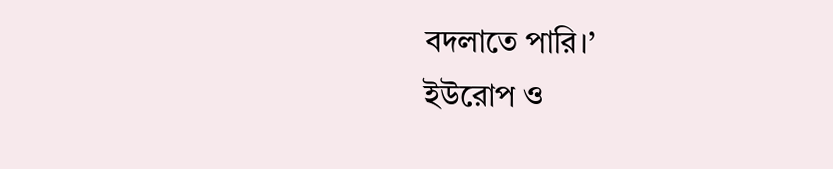বদলাতে পারি।’
ইউরোপ ও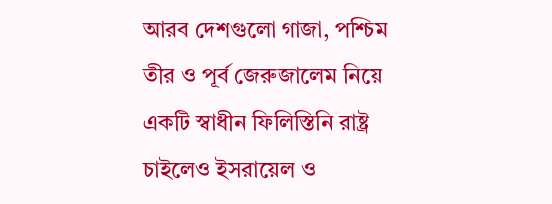আরব দেশগুলো গাজা, পশ্চিম তীর ও পূর্ব জেরুজালেম নিয়ে একটি স্বাধীন ফিলিস্তিনি রাষ্ট্র চাইলেও ইসরায়েল ও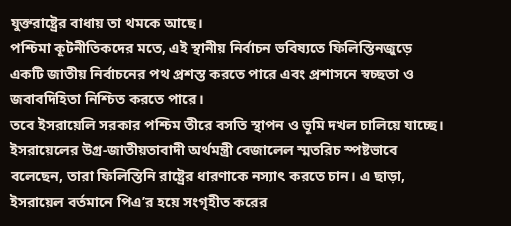যুক্তরাষ্ট্রের বাধায় তা থমকে আছে।
পশ্চিমা কূটনীতিকদের মতে, এই স্থানীয় নির্বাচন ভবিষ্যতে ফিলিস্তিনজুড়ে একটি জাতীয় নির্বাচনের পথ প্রশস্ত করতে পারে এবং প্রশাসনে স্বচ্ছতা ও জবাবদিহিতা নিশ্চিত করতে পারে।
তবে ইসরায়েলি সরকার পশ্চিম তীরে বসতি স্থাপন ও ভূমি দখল চালিয়ে যাচ্ছে। ইসরায়েলের উগ্র-জাতীয়তাবাদী অর্থমন্ত্রী বেজালেল স্মতরিচ স্পষ্টভাবে বলেছেন, তারা ফিলিস্তিনি রাষ্ট্রের ধারণাকে নস্যাৎ করতে চান। এ ছাড়া, ইসরায়েল বর্তমানে পিএ’র হয়ে সংগৃহীত করের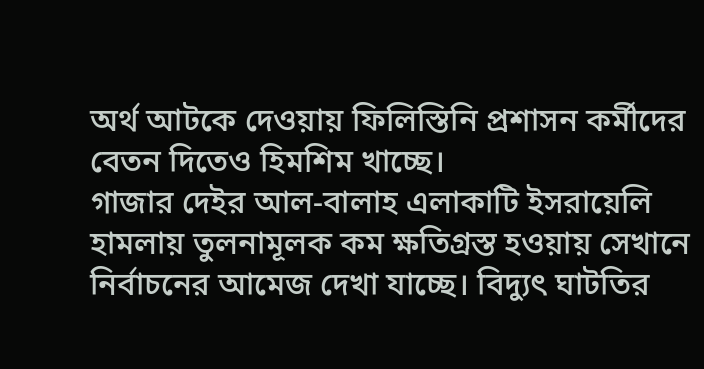অর্থ আটকে দেওয়ায় ফিলিস্তিনি প্রশাসন কর্মীদের বেতন দিতেও হিমশিম খাচ্ছে।
গাজার দেইর আল-বালাহ এলাকাটি ইসরায়েলি হামলায় তুলনামূলক কম ক্ষতিগ্রস্ত হওয়ায় সেখানে নির্বাচনের আমেজ দেখা যাচ্ছে। বিদ্যুৎ ঘাটতির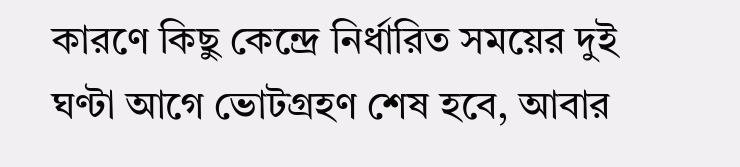কারণে কিছু কেন্দ্রে নির্ধারিত সময়ের দুই ঘণ্টা আগে ভোটগ্রহণ শেষ হবে, আবার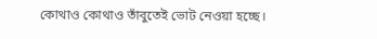কোথাও কোথাও তাঁবুতেই ভোট নেওয়া হচ্ছে।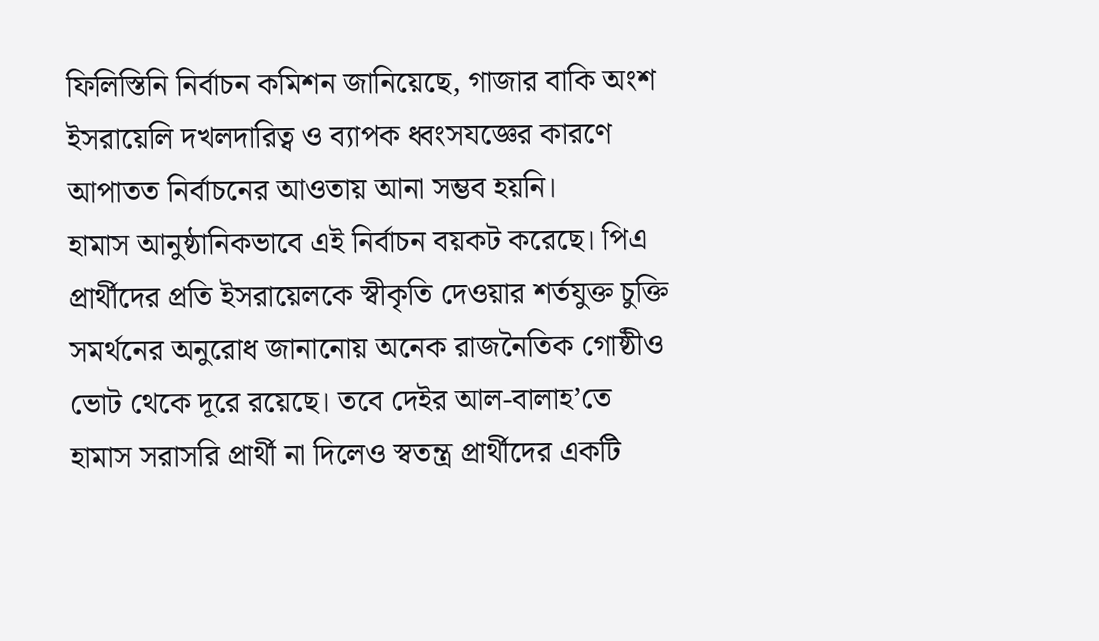ফিলিস্তিনি নির্বাচন কমিশন জানিয়েছে, গাজার বাকি অংশ ইসরায়েলি দখলদারিত্ব ও ব্যাপক ধ্বংসযজ্ঞের কারণে আপাতত নির্বাচনের আওতায় আনা সম্ভব হয়নি।
হামাস আনুষ্ঠানিকভাবে এই নির্বাচন বয়কট করেছে। পিএ প্রার্থীদের প্রতি ইসরায়েলকে স্বীকৃতি দেওয়ার শর্তযুক্ত চুক্তি সমর্থনের অনুরোধ জানানোয় অনেক রাজনৈতিক গোষ্ঠীও ভোট থেকে দূরে রয়েছে। তবে দেইর আল-বালাহ’তে হামাস সরাসরি প্রার্থী না দিলেও স্বতন্ত্র প্রার্থীদের একটি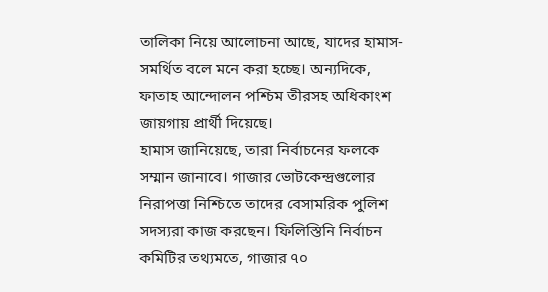তালিকা নিয়ে আলোচনা আছে, যাদের হামাস-সমর্থিত বলে মনে করা হচ্ছে। অন্যদিকে, ফাতাহ আন্দোলন পশ্চিম তীরসহ অধিকাংশ জায়গায় প্রার্থী দিয়েছে।
হামাস জানিয়েছে, তারা নির্বাচনের ফলকে সম্মান জানাবে। গাজার ভোটকেন্দ্রগুলোর নিরাপত্তা নিশ্চিতে তাদের বেসামরিক পুলিশ সদস্যরা কাজ করছেন। ফিলিস্তিনি নির্বাচন কমিটির তথ্যমতে, গাজার ৭০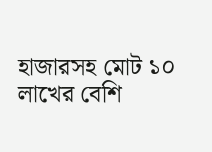হাজারসহ মোট ১০ লাখের বেশি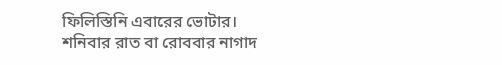ফিলিস্তিনি এবারের ভোটার। শনিবার রাত বা রোববার নাগাদ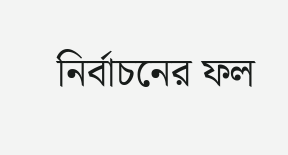নির্বাচনের ফল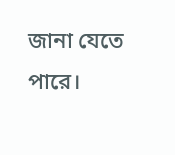জানা যেতে পারে।